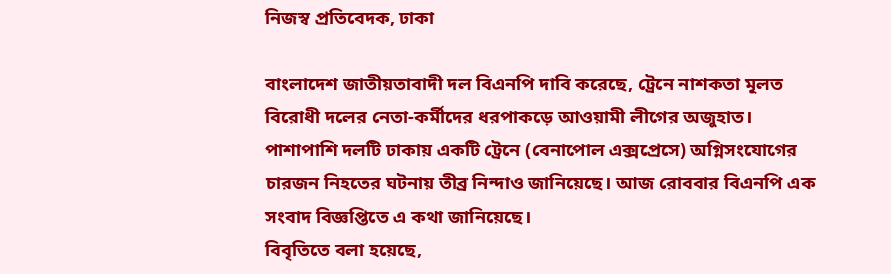নিজস্ব প্রতিবেদক, ঢাকা

বাংলাদেশ জাতীয়তাবাদী দল বিএনপি দাবি করেছে, ট্রেনে নাশকতা মূলত বিরোধী দলের নেতা-কর্মীদের ধরপাকড়ে আওয়ামী লীগের অজুহাত। পাশাপাশি দলটি ঢাকায় একটি ট্রেনে (বেনাপোল এক্সপ্রেসে) অগ্নিসংযোগের চারজন নিহতের ঘটনায় তীব্র নিন্দাও জানিয়েছে। আজ রোববার বিএনপি এক সংবাদ বিজ্ঞপ্তিতে এ কথা জানিয়েছে।
বিবৃতিতে বলা হয়েছে,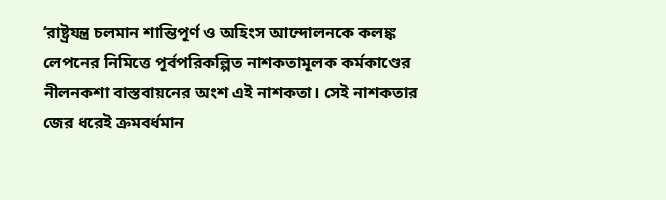‘রাষ্ট্রযন্ত্র চলমান শান্তিপূর্ণ ও অহিংস আন্দোলনকে কলঙ্ক লেপনের নিমিত্তে পূর্বপরিকল্পিত নাশকতামূলক কর্মকাণ্ডের নীলনকশা বাস্তবায়নের অংশ এই নাশকতা। সেই নাশকতার জের ধরেই ক্রমবর্ধমান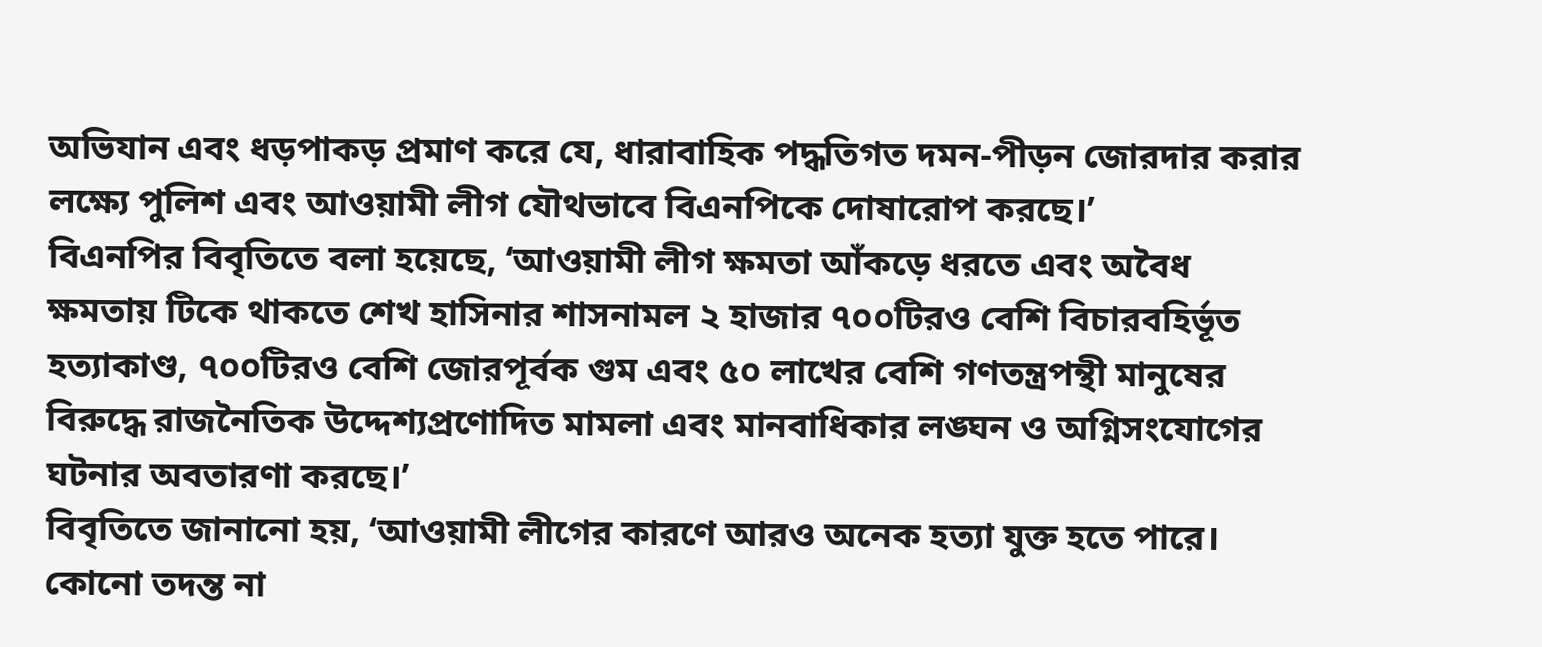অভিযান এবং ধড়পাকড় প্রমাণ করে যে, ধারাবাহিক পদ্ধতিগত দমন-পীড়ন জোরদার করার লক্ষ্যে পুলিশ এবং আওয়ামী লীগ যৌথভাবে বিএনপিকে দোষারোপ করছে।’
বিএনপির বিবৃতিতে বলা হয়েছে, ‘আওয়ামী লীগ ক্ষমতা আঁকড়ে ধরতে এবং অবৈধ ক্ষমতায় টিকে থাকতে শেখ হাসিনার শাসনামল ২ হাজার ৭০০টিরও বেশি বিচারবহির্ভূত হত্যাকাণ্ড, ৭০০টিরও বেশি জোরপূর্বক গুম এবং ৫০ লাখের বেশি গণতন্ত্রপন্থী মানুষের বিরুদ্ধে রাজনৈতিক উদ্দেশ্যপ্রণোদিত মামলা এবং মানবাধিকার লঙ্ঘন ও অগ্নিসংযোগের ঘটনার অবতারণা করছে।’
বিবৃতিতে জানানো হয়, ‘আওয়ামী লীগের কারণে আরও অনেক হত্যা যুক্ত হতে পারে। কোনো তদন্ত না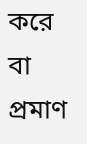করে বা প্রমাণ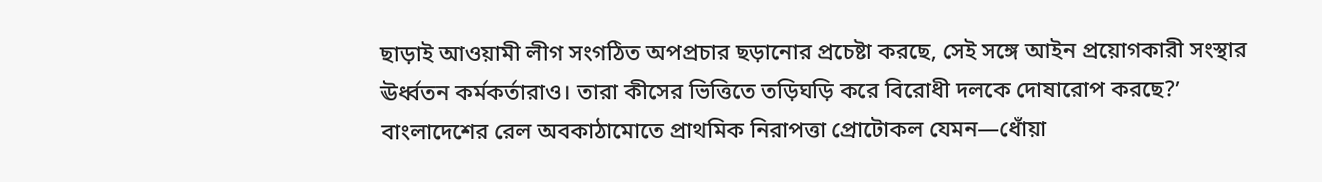ছাড়াই আওয়ামী লীগ সংগঠিত অপপ্রচার ছড়ানোর প্রচেষ্টা করছে, সেই সঙ্গে আইন প্রয়োগকারী সংস্থার ঊর্ধ্বতন কর্মকর্তারাও। তারা কীসের ভিত্তিতে তড়িঘড়ি করে বিরোধী দলকে দোষারোপ করছে?’
বাংলাদেশের রেল অবকাঠামোতে প্রাথমিক নিরাপত্তা প্রোটোকল যেমন—ধোঁয়া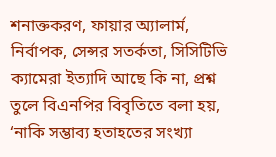শনাক্তকরণ, ফায়ার অ্যালার্ম, নির্বাপক, সেন্সর সতর্কতা, সিসিটিভি ক্যামেরা ইত্যাদি আছে কি না, প্রশ্ন তুলে বিএনপির বিবৃতিতে বলা হয়, ‘নাকি সম্ভাব্য হতাহতের সংখ্যা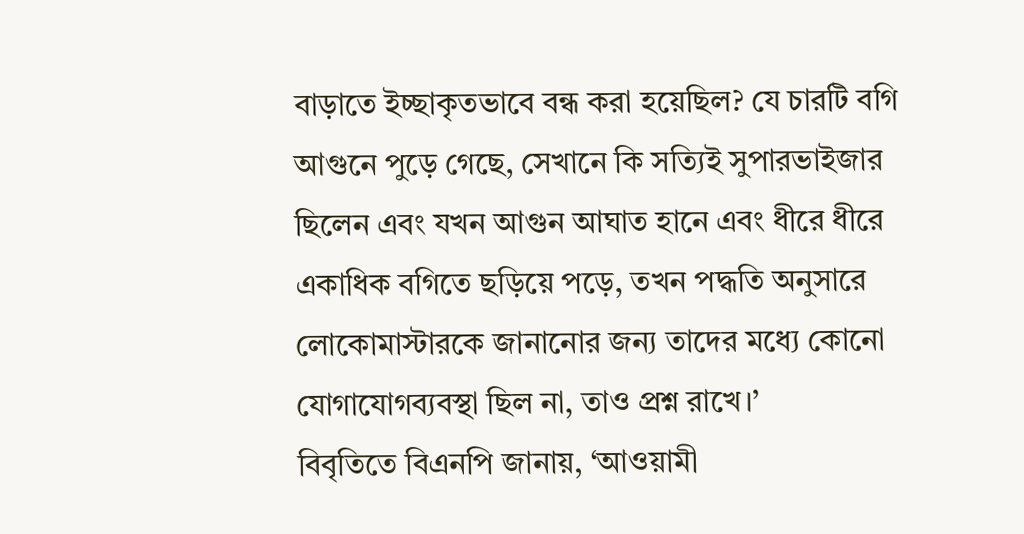বাড়াতে ইচ্ছাকৃতভাবে বন্ধ করা হয়েছিল? যে চারটি বগি আগুনে পুড়ে গেছে, সেখানে কি সত্যিই সুপারভাইজার ছিলেন এবং যখন আগুন আঘাত হানে এবং ধীরে ধীরে একাধিক বগিতে ছড়িয়ে পড়ে, তখন পদ্ধতি অনুসারে লোকোমাস্টারকে জানানোর জন্য তাদের মধ্যে কোনো যোগাযোগব্যবস্থা ছিল না, তাও প্রশ্ন রাখে।’
বিবৃতিতে বিএনপি জানায়, ‘আওয়ামী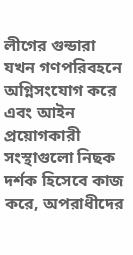লীগের গুন্ডারা যখন গণপরিবহনে অগ্নিসংযোগ করে এবং আইন প্রয়োগকারী সংস্থাগুলো নিছক দর্শক হিসেবে কাজ করে, অপরাধীদের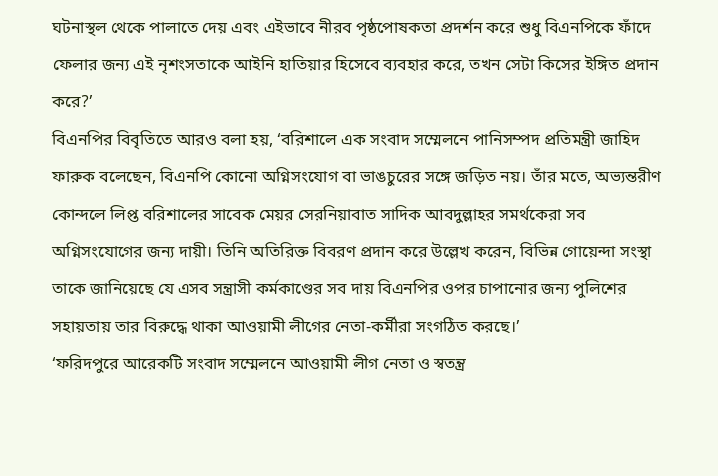ঘটনাস্থল থেকে পালাতে দেয় এবং এইভাবে নীরব পৃষ্ঠপোষকতা প্রদর্শন করে শুধু বিএনপিকে ফাঁদে ফেলার জন্য এই নৃশংসতাকে আইনি হাতিয়ার হিসেবে ব্যবহার করে, তখন সেটা কিসের ইঙ্গিত প্রদান করে?’
বিএনপির বিবৃতিতে আরও বলা হয়, ‘বরিশালে এক সংবাদ সম্মেলনে পানিসম্পদ প্রতিমন্ত্রী জাহিদ ফারুক বলেছেন, বিএনপি কোনো অগ্নিসংযোগ বা ভাঙচুরের সঙ্গে জড়িত নয়। তাঁর মতে, অভ্যন্তরীণ কোন্দলে লিপ্ত বরিশালের সাবেক মেয়র সেরনিয়াবাত সাদিক আবদুল্লাহর সমর্থকেরা সব অগ্নিসংযোগের জন্য দায়ী। তিনি অতিরিক্ত বিবরণ প্রদান করে উল্লেখ করেন, বিভিন্ন গোয়েন্দা সংস্থা তাকে জানিয়েছে যে এসব সন্ত্রাসী কর্মকাণ্ডের সব দায় বিএনপির ওপর চাপানোর জন্য পুলিশের সহায়তায় তার বিরুদ্ধে থাকা আওয়ামী লীগের নেতা-কর্মীরা সংগঠিত করছে।’
‘ফরিদপুরে আরেকটি সংবাদ সম্মেলনে আওয়ামী লীগ নেতা ও স্বতন্ত্র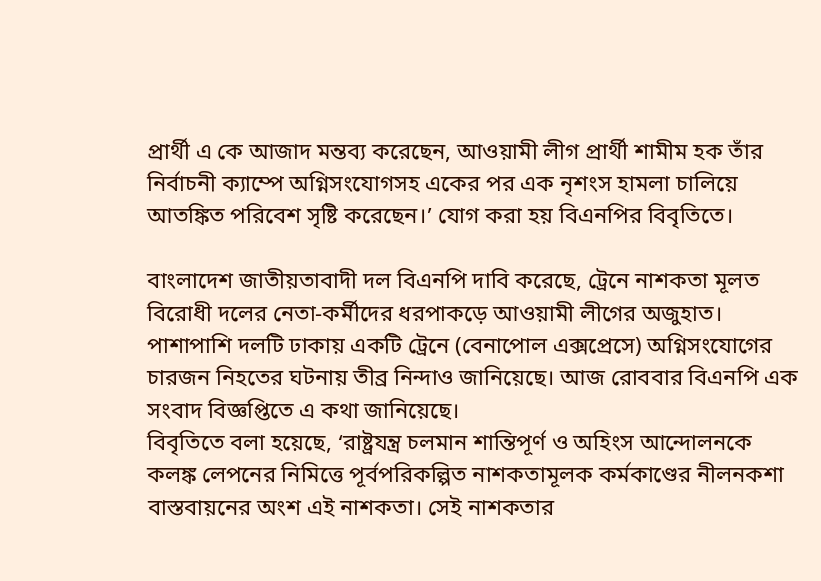প্রার্থী এ কে আজাদ মন্তব্য করেছেন, আওয়ামী লীগ প্রার্থী শামীম হক তাঁর নির্বাচনী ক্যাম্পে অগ্নিসংযোগসহ একের পর এক নৃশংস হামলা চালিয়ে আতঙ্কিত পরিবেশ সৃষ্টি করেছেন।’ যোগ করা হয় বিএনপির বিবৃতিতে।

বাংলাদেশ জাতীয়তাবাদী দল বিএনপি দাবি করেছে, ট্রেনে নাশকতা মূলত বিরোধী দলের নেতা-কর্মীদের ধরপাকড়ে আওয়ামী লীগের অজুহাত। পাশাপাশি দলটি ঢাকায় একটি ট্রেনে (বেনাপোল এক্সপ্রেসে) অগ্নিসংযোগের চারজন নিহতের ঘটনায় তীব্র নিন্দাও জানিয়েছে। আজ রোববার বিএনপি এক সংবাদ বিজ্ঞপ্তিতে এ কথা জানিয়েছে।
বিবৃতিতে বলা হয়েছে, ‘রাষ্ট্রযন্ত্র চলমান শান্তিপূর্ণ ও অহিংস আন্দোলনকে কলঙ্ক লেপনের নিমিত্তে পূর্বপরিকল্পিত নাশকতামূলক কর্মকাণ্ডের নীলনকশা বাস্তবায়নের অংশ এই নাশকতা। সেই নাশকতার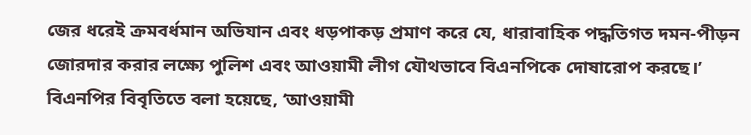জের ধরেই ক্রমবর্ধমান অভিযান এবং ধড়পাকড় প্রমাণ করে যে, ধারাবাহিক পদ্ধতিগত দমন-পীড়ন জোরদার করার লক্ষ্যে পুলিশ এবং আওয়ামী লীগ যৌথভাবে বিএনপিকে দোষারোপ করছে।’
বিএনপির বিবৃতিতে বলা হয়েছে, ‘আওয়ামী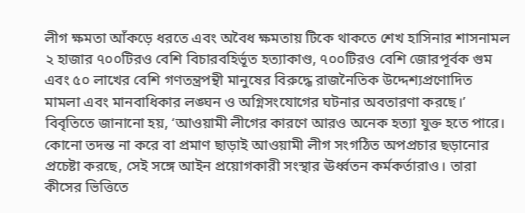লীগ ক্ষমতা আঁকড়ে ধরতে এবং অবৈধ ক্ষমতায় টিকে থাকতে শেখ হাসিনার শাসনামল ২ হাজার ৭০০টিরও বেশি বিচারবহির্ভূত হত্যাকাণ্ড, ৭০০টিরও বেশি জোরপূর্বক গুম এবং ৫০ লাখের বেশি গণতন্ত্রপন্থী মানুষের বিরুদ্ধে রাজনৈতিক উদ্দেশ্যপ্রণোদিত মামলা এবং মানবাধিকার লঙ্ঘন ও অগ্নিসংযোগের ঘটনার অবতারণা করছে।’
বিবৃতিতে জানানো হয়, ‘আওয়ামী লীগের কারণে আরও অনেক হত্যা যুক্ত হতে পারে। কোনো তদন্ত না করে বা প্রমাণ ছাড়াই আওয়ামী লীগ সংগঠিত অপপ্রচার ছড়ানোর প্রচেষ্টা করছে, সেই সঙ্গে আইন প্রয়োগকারী সংস্থার ঊর্ধ্বতন কর্মকর্তারাও। তারা কীসের ভিত্তিতে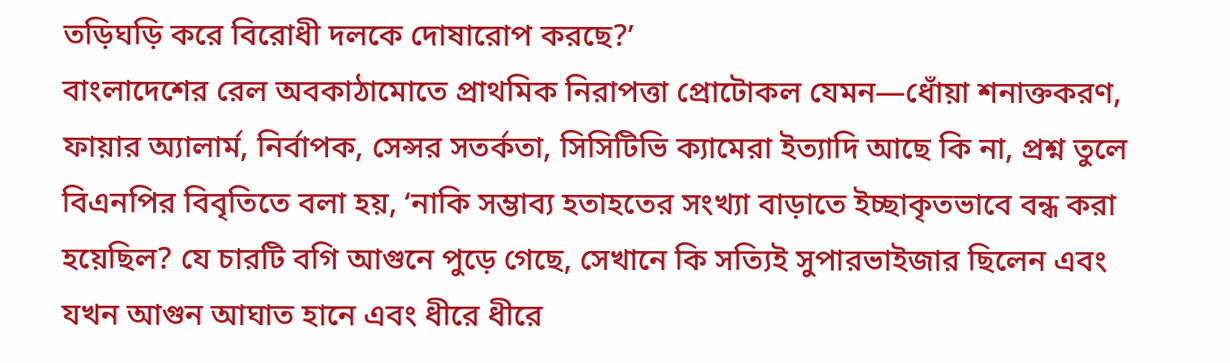তড়িঘড়ি করে বিরোধী দলকে দোষারোপ করছে?’
বাংলাদেশের রেল অবকাঠামোতে প্রাথমিক নিরাপত্তা প্রোটোকল যেমন—ধোঁয়া শনাক্তকরণ, ফায়ার অ্যালার্ম, নির্বাপক, সেন্সর সতর্কতা, সিসিটিভি ক্যামেরা ইত্যাদি আছে কি না, প্রশ্ন তুলে বিএনপির বিবৃতিতে বলা হয়, ‘নাকি সম্ভাব্য হতাহতের সংখ্যা বাড়াতে ইচ্ছাকৃতভাবে বন্ধ করা হয়েছিল? যে চারটি বগি আগুনে পুড়ে গেছে, সেখানে কি সত্যিই সুপারভাইজার ছিলেন এবং যখন আগুন আঘাত হানে এবং ধীরে ধীরে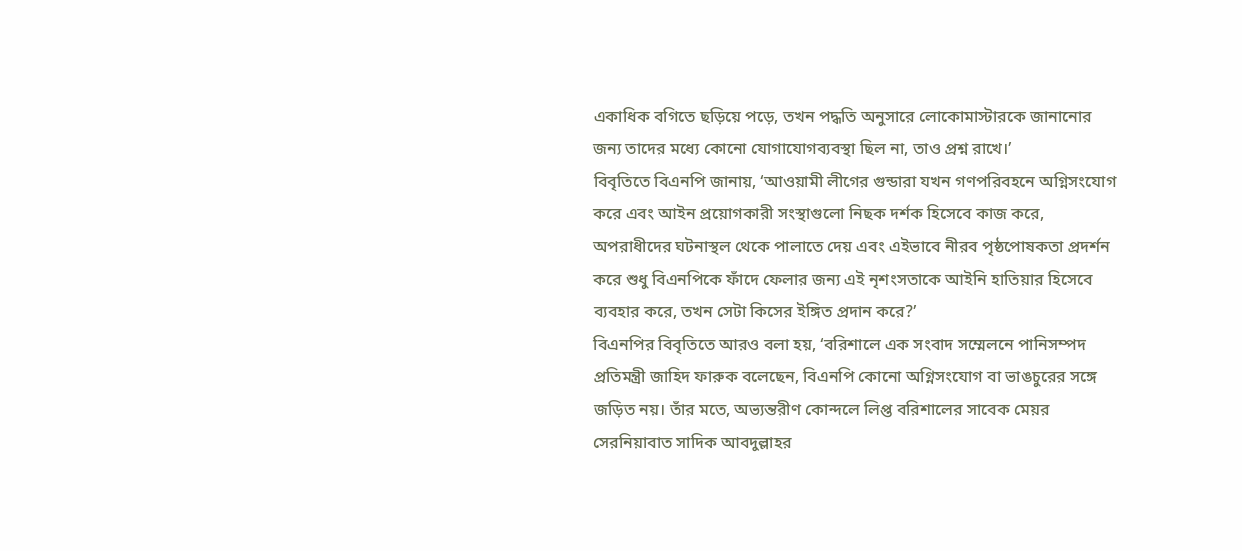একাধিক বগিতে ছড়িয়ে পড়ে, তখন পদ্ধতি অনুসারে লোকোমাস্টারকে জানানোর জন্য তাদের মধ্যে কোনো যোগাযোগব্যবস্থা ছিল না, তাও প্রশ্ন রাখে।’
বিবৃতিতে বিএনপি জানায়, ‘আওয়ামী লীগের গুন্ডারা যখন গণপরিবহনে অগ্নিসংযোগ করে এবং আইন প্রয়োগকারী সংস্থাগুলো নিছক দর্শক হিসেবে কাজ করে, অপরাধীদের ঘটনাস্থল থেকে পালাতে দেয় এবং এইভাবে নীরব পৃষ্ঠপোষকতা প্রদর্শন করে শুধু বিএনপিকে ফাঁদে ফেলার জন্য এই নৃশংসতাকে আইনি হাতিয়ার হিসেবে ব্যবহার করে, তখন সেটা কিসের ইঙ্গিত প্রদান করে?’
বিএনপির বিবৃতিতে আরও বলা হয়, ‘বরিশালে এক সংবাদ সম্মেলনে পানিসম্পদ প্রতিমন্ত্রী জাহিদ ফারুক বলেছেন, বিএনপি কোনো অগ্নিসংযোগ বা ভাঙচুরের সঙ্গে জড়িত নয়। তাঁর মতে, অভ্যন্তরীণ কোন্দলে লিপ্ত বরিশালের সাবেক মেয়র সেরনিয়াবাত সাদিক আবদুল্লাহর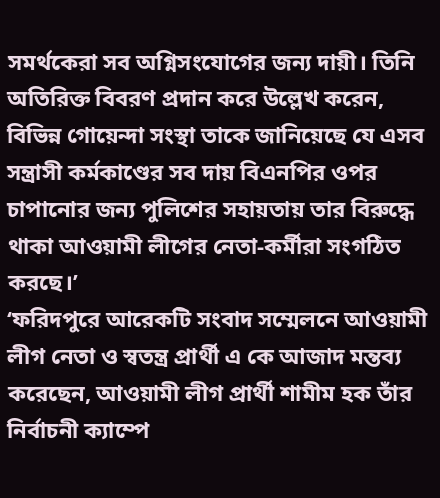সমর্থকেরা সব অগ্নিসংযোগের জন্য দায়ী। তিনি অতিরিক্ত বিবরণ প্রদান করে উল্লেখ করেন, বিভিন্ন গোয়েন্দা সংস্থা তাকে জানিয়েছে যে এসব সন্ত্রাসী কর্মকাণ্ডের সব দায় বিএনপির ওপর চাপানোর জন্য পুলিশের সহায়তায় তার বিরুদ্ধে থাকা আওয়ামী লীগের নেতা-কর্মীরা সংগঠিত করছে।’
‘ফরিদপুরে আরেকটি সংবাদ সম্মেলনে আওয়ামী লীগ নেতা ও স্বতন্ত্র প্রার্থী এ কে আজাদ মন্তব্য করেছেন, আওয়ামী লীগ প্রার্থী শামীম হক তাঁর নির্বাচনী ক্যাম্পে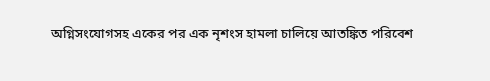অগ্নিসংযোগসহ একের পর এক নৃশংস হামলা চালিয়ে আতঙ্কিত পরিবেশ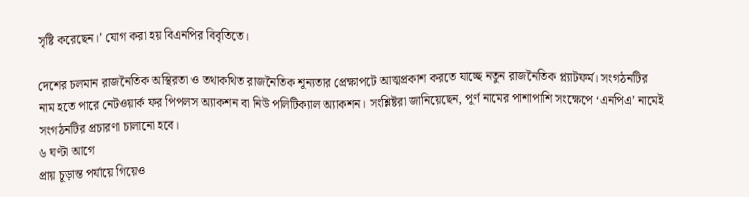সৃষ্টি করেছেন।’ যোগ করা হয় বিএনপির বিবৃতিতে।

দেশের চলমান রাজনৈতিক অস্থিরতা ও তথাকথিত রাজনৈতিক শূন্যতার প্রেক্ষাপটে আত্মপ্রকাশ করতে যাচ্ছে নতুন রাজনৈতিক প্ল্যাটফর্ম। সংগঠনটির নাম হতে পারে নেটওয়ার্ক ফর পিপলস অ্যাকশন বা নিউ পলিটিক্যাল অ্যাকশন। সংশ্লিষ্টরা জানিয়েছেন, পূর্ণ নামের পাশাপাশি সংক্ষেপে ‘এনপিএ’ নামেই সংগঠনটির প্রচারণা চালানো হবে।
৬ ঘণ্টা আগে
প্রায় চূড়ান্ত পর্যায়ে গিয়েও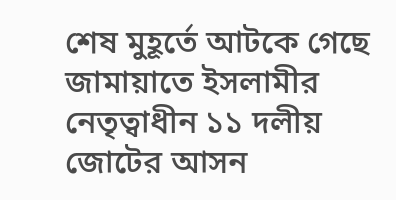শেষ মুহূর্তে আটকে গেছে জামায়াতে ইসলামীর নেতৃত্বাধীন ১১ দলীয় জোটের আসন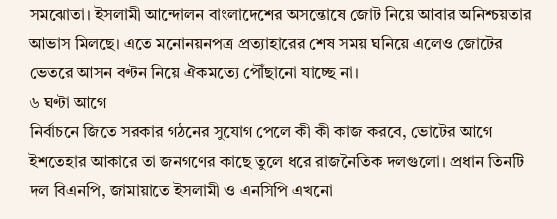সমঝোতা। ইসলামী আন্দোলন বাংলাদেশের অসন্তোষে জোট নিয়ে আবার অনিশ্চয়তার আভাস মিলছে। এতে মনোনয়নপত্র প্রত্যাহারের শেষ সময় ঘনিয়ে এলেও জোটের ভেতরে আসন বণ্টন নিয়ে ঐকমত্যে পৌঁছানো যাচ্ছে না।
৬ ঘণ্টা আগে
নির্বাচনে জিতে সরকার গঠনের সুযোগ পেলে কী কী কাজ করবে, ভোটের আগে ইশতেহার আকারে তা জনগণের কাছে তুলে ধরে রাজনৈতিক দলগুলো। প্রধান তিনটি দল বিএনপি, জামায়াতে ইসলামী ও এনসিপি এখনো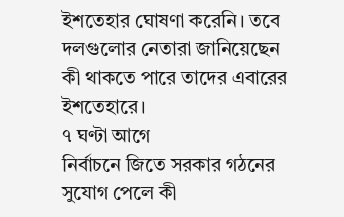ইশতেহার ঘোষণা করেনি। তবে দলগুলোর নেতারা জানিয়েছেন কী থাকতে পারে তাদের এবারের ইশতেহারে।
৭ ঘণ্টা আগে
নির্বাচনে জিতে সরকার গঠনের সুযোগ পেলে কী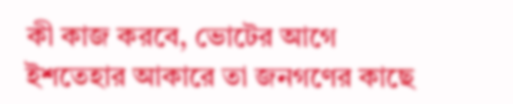কী কাজ করবে, ভোটের আগে ইশতেহার আকারে তা জনগণের কাছে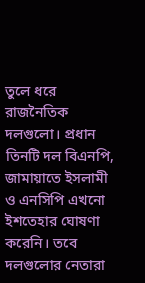তুলে ধরে রাজনৈতিক দলগুলো। প্রধান তিনটি দল বিএনপি, জামায়াতে ইসলামী ও এনসিপি এখনো ইশতেহার ঘোষণা করেনি। তবে দলগুলোর নেতারা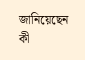জানিয়েছেন কী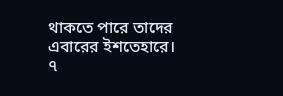থাকতে পারে তাদের এবারের ইশতেহারে।
৭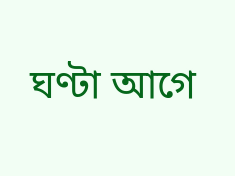ঘণ্টা আগে